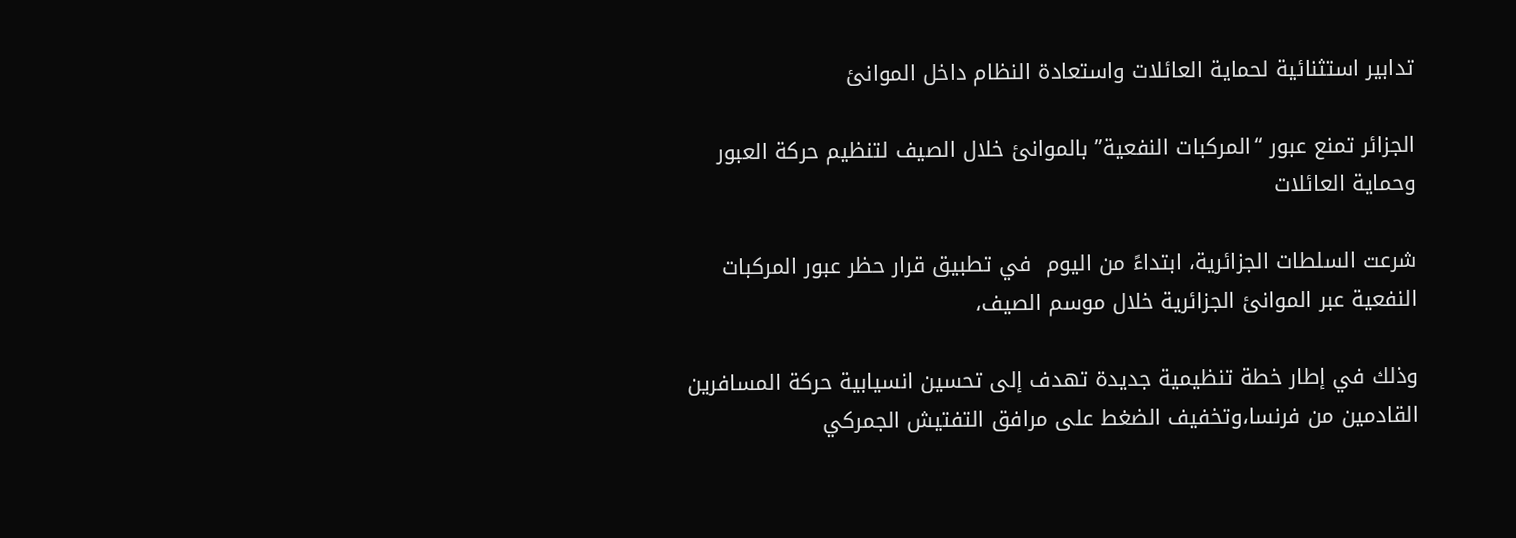تدابير استثنائية لحماية العائلات واستعادة النظام داخل الموانئ

الجزائر تمنع عبور “المركبات النفعية” بالموانئ خلال الصيف لتنظيم حركة العبور وحماية العائلات

شرعت السلطات الجزائرية، ابتداءً من اليوم  في تطبيق قرار حظر عبور المركبات النفعية عبر الموانئ الجزائرية خلال موسم الصيف،

وذلك في إطار خطة تنظيمية جديدة تهدف إلى تحسين انسيابية حركة المسافرين القادمين من فرنسا،وتخفيف الضغط على مرافق التفتيش الجمركي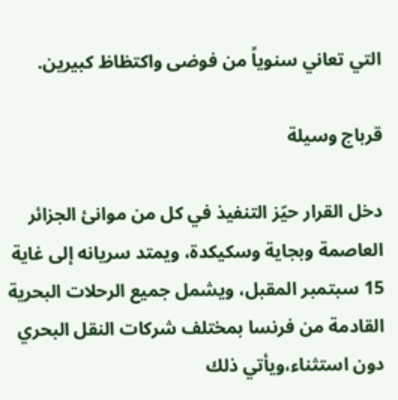التي تعاني سنوياً من فوضى واكتظاظ كبيرين.

قرباج وسيلة

دخل القرار حيّز التنفيذ في كل من موانئ الجزائر العاصمة وبجاية وسكيكدة، ويمتد سريانه إلى غاية 15 سبتمبر المقبل، ويشمل جميع الرحلات البحرية القادمة من فرنسا بمختلف شركات النقل البحري دون استثناء،ويأتي ذلك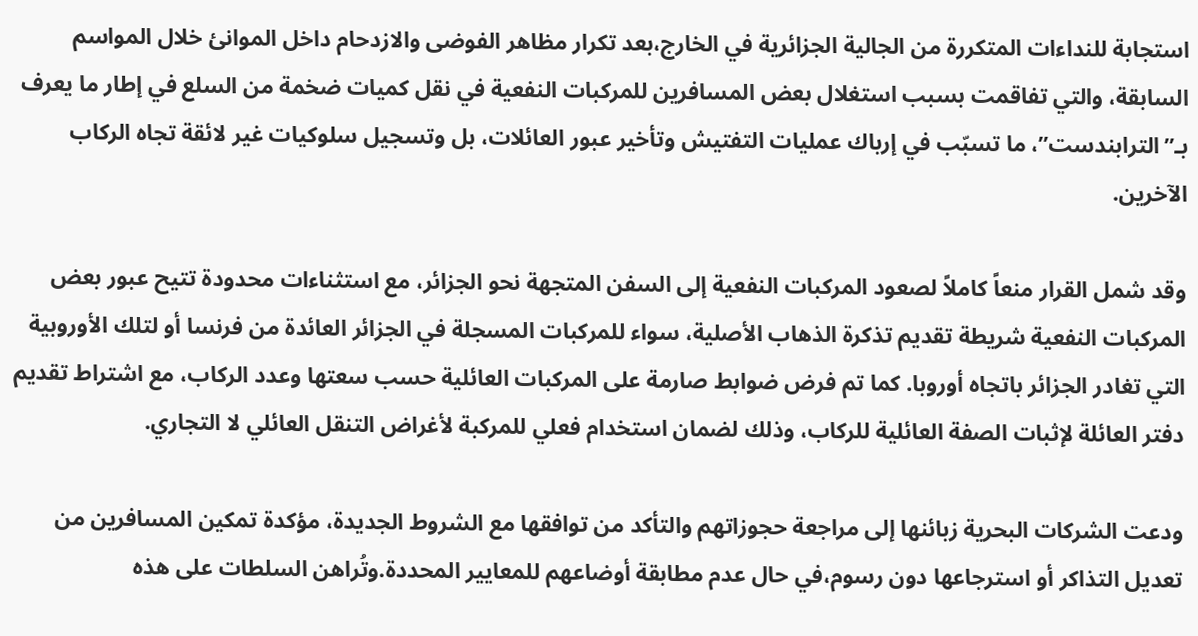استجابة للنداءات المتكررة من الجالية الجزائرية في الخارج،بعد تكرار مظاهر الفوضى والازدحام داخل الموانئ خلال المواسم السابقة، والتي تفاقمت بسبب استغلال بعض المسافرين للمركبات النفعية في نقل كميات ضخمة من السلع في إطار ما يعرف بـ”الترابندست”، ما تسبّب في إرباك عمليات التفتيش وتأخير عبور العائلات، بل وتسجيل سلوكيات غير لائقة تجاه الركاب الآخرين.

وقد شمل القرار منعاً كاملاً لصعود المركبات النفعية إلى السفن المتجهة نحو الجزائر، مع استثناءات محدودة تتيح عبور بعض المركبات النفعية شريطة تقديم تذكرة الذهاب الأصلية، سواء للمركبات المسجلة في الجزائر العائدة من فرنسا أو لتلك الأوروبية التي تغادر الجزائر باتجاه أوروبا. كما تم فرض ضوابط صارمة على المركبات العائلية حسب سعتها وعدد الركاب، مع اشتراط تقديم دفتر العائلة لإثبات الصفة العائلية للركاب، وذلك لضمان استخدام فعلي للمركبة لأغراض التنقل العائلي لا التجاري.

ودعت الشركات البحرية زبائنها إلى مراجعة حجوزاتهم والتأكد من توافقها مع الشروط الجديدة، مؤكدة تمكين المسافرين من تعديل التذاكر أو استرجاعها دون رسوم،في حال عدم مطابقة أوضاعهم للمعايير المحددة.وتُراهن السلطات على هذه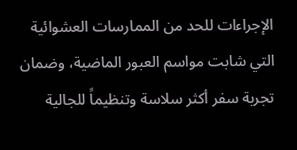الإجراءات للحد من الممارسات العشوائية التي شابت مواسم العبور الماضية، وضمان تجربة سفر أكثر سلاسة وتنظيماً للجالية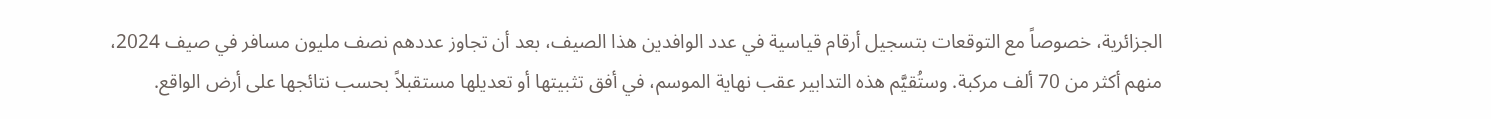الجزائرية، خصوصاً مع التوقعات بتسجيل أرقام قياسية في عدد الوافدين هذا الصيف، بعد أن تجاوز عددهم نصف مليون مسافر في صيف 2024، منهم أكثر من 70 ألف مركبة. وستُقيَّم هذه التدابير عقب نهاية الموسم، في أفق تثبيتها أو تعديلها مستقبلاً بحسب نتائجها على أرض الواقع.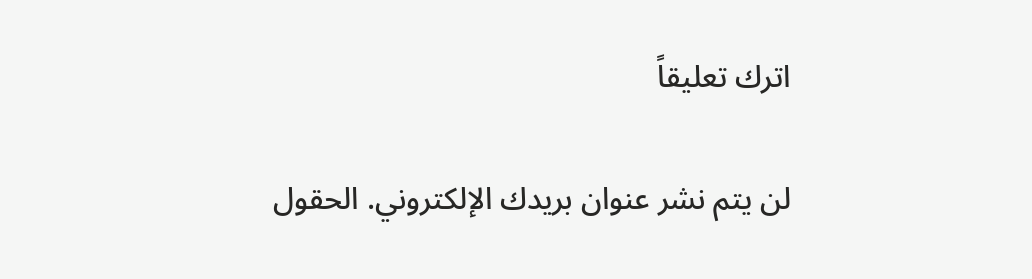اترك تعليقاً

لن يتم نشر عنوان بريدك الإلكتروني. الحقول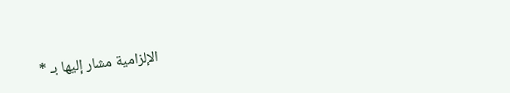الإلزامية مشار إليها بـ *